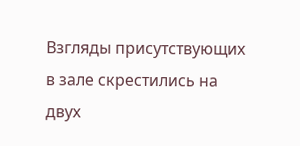Взгляды присутствующих в зале скрестились на двух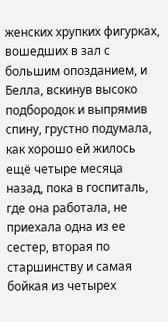женских хрупких фигурках, вошедших в зал с большим опозданием, и Белла, вскинув высоко подбородок и выпрямив спину, грустно подумала, как хорошо ей жилось ещё четыре месяца назад, пока в госпиталь, где она работала, не приехала одна из ее сестер, вторая по старшинству и самая бойкая из четырех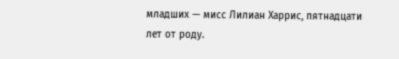младших — мисс Лилиан Харрис, пятнадцати лет от роду.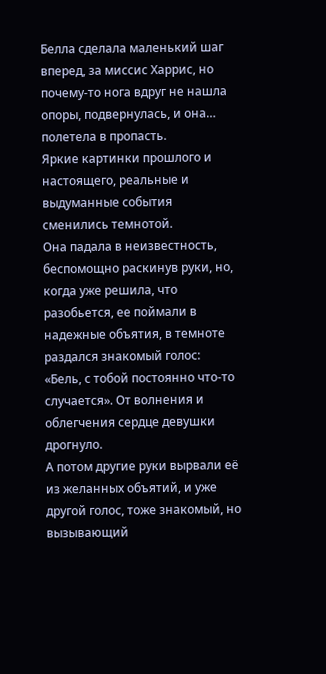Белла сделала маленький шаг вперед, за миссис Харрис, но почему-то нога вдруг не нашла опоры, подвернулась, и она… полетела в пропасть.
Яркие картинки прошлого и настоящего, реальные и выдуманные события сменились темнотой.
Она падала в неизвестность, беспомощно раскинув руки, но, когда уже решила, что разобьется, ее поймали в надежные объятия, в темноте раздался знакомый голос: «Бель, с тобой постоянно что-то случается». От волнения и облегчения сердце девушки дрогнуло.
А потом другие руки вырвали её из желанных объятий, и уже другой голос, тоже знакомый, но вызывающий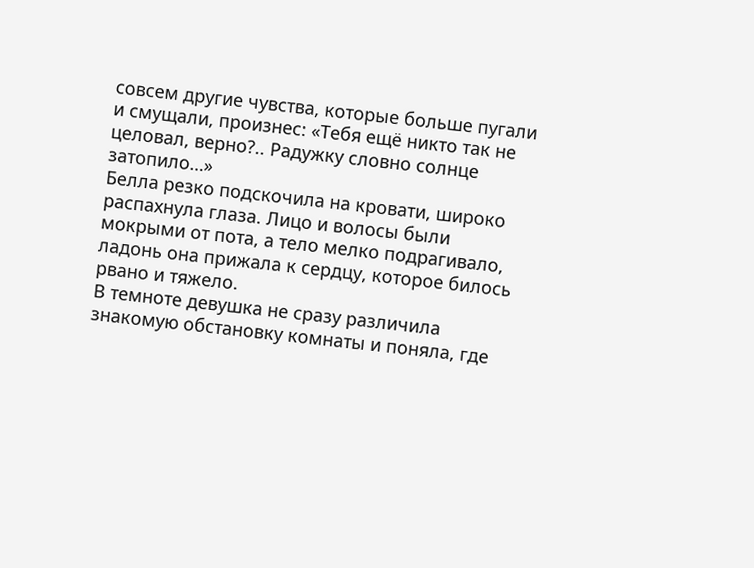совсем другие чувства, которые больше пугали и смущали, произнес: «Тебя ещё никто так не целовал, верно?.. Радужку словно солнце затопило…»
Белла резко подскочила на кровати, широко распахнула глаза. Лицо и волосы были мокрыми от пота, а тело мелко подрагивало, ладонь она прижала к сердцу, которое билось рвано и тяжело.
В темноте девушка не сразу различила знакомую обстановку комнаты и поняла, где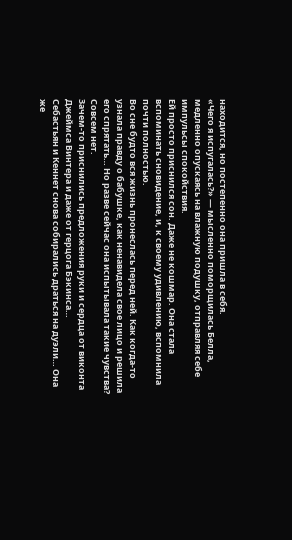находится, но постепенно она пришла в себя.
«Чего я испугалась?» — мысленно поморщилась Белла, медленно опускаясь на влажную подушку, отправляя себе импульсы спокойствия.
Ей просто приснился сон. Даже не кошмар. Она стала вспоминать сновидение, и, к своему удивлению, вспомнила почти полностью.
Во сне будто вся жизнь пронеслась перед ней. Как когда-то узнала правду о бабушке, как ненавидела свое лицо и решила его спрятать… Но разве сейчас она испытывала такие чувства? Совсем нет.
Зачем-то приснились предложения руки и сердца от виконта Джеймса Винтера и даже от герцога Бэкинса…
Себастьян и Кеннет снова собирались драться на дуэли… Она же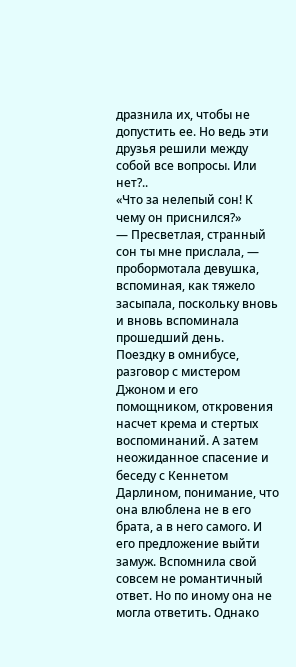дразнила их, чтобы не допустить ее. Но ведь эти друзья решили между собой все вопросы. Или нет?..
«Что за нелепый сон! К чему он приснился?»
— Пресветлая, странный сон ты мне прислала, — пробормотала девушка, вспоминая, как тяжело засыпала, поскольку вновь и вновь вспоминала прошедший день.
Поездку в омнибусе, разговор с мистером Джоном и его помощником, откровения насчет крема и стертых воспоминаний. А затем неожиданное спасение и беседу с Кеннетом Дарлином, понимание, что она влюблена не в его брата, а в него самого. И его предложение выйти замуж. Вспомнила свой совсем не романтичный ответ. Но по иному она не могла ответить. Однако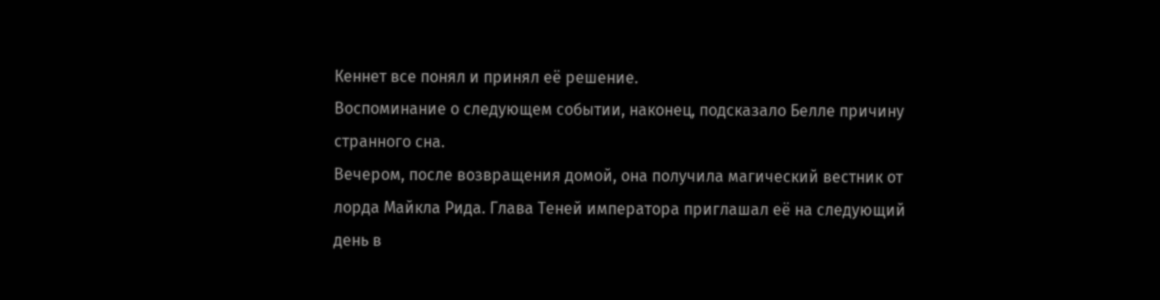Кеннет все понял и принял её решение.
Воспоминание о следующем событии, наконец, подсказало Белле причину странного сна.
Вечером, после возвращения домой, она получила магический вестник от лорда Майкла Рида. Глава Теней императора приглашал её на следующий день в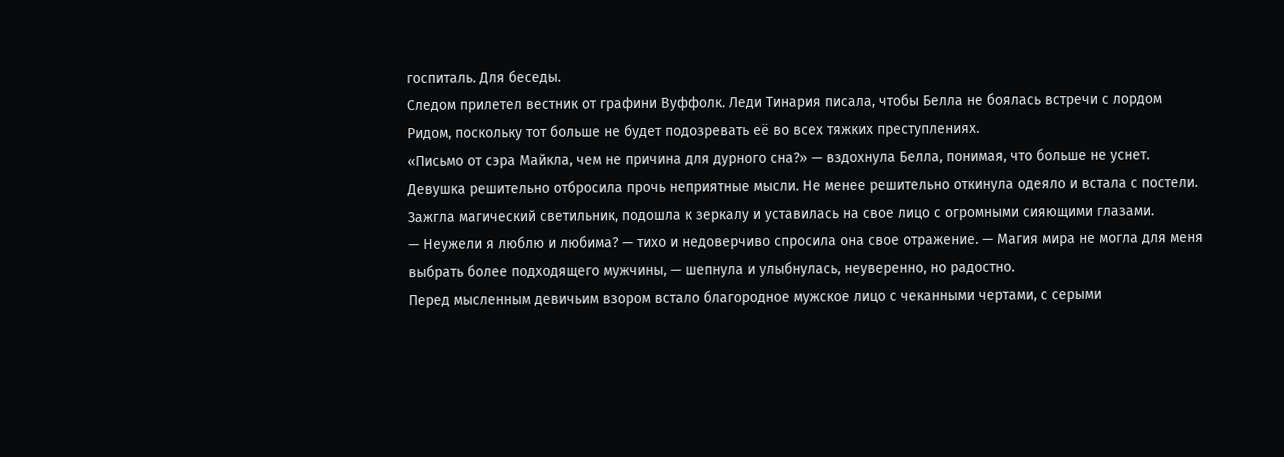госпиталь. Для беседы.
Следом прилетел вестник от графини Вуффолк. Леди Тинария писала, чтобы Белла не боялась встречи с лордом Ридом, поскольку тот больше не будет подозревать её во всех тяжких преступлениях.
«Письмо от сэра Майкла, чем не причина для дурного сна?» — вздохнула Белла, понимая, что больше не уснет.
Девушка решительно отбросила прочь неприятные мысли. Не менее решительно откинула одеяло и встала с постели. Зажгла магический светильник, подошла к зеркалу и уставилась на свое лицо с огромными сияющими глазами.
— Неужели я люблю и любима? — тихо и недоверчиво спросила она свое отражение. — Магия мира не могла для меня выбрать более подходящего мужчины, — шепнула и улыбнулась, неуверенно, но радостно.
Перед мысленным девичьим взором встало благородное мужское лицо с чеканными чертами, с серыми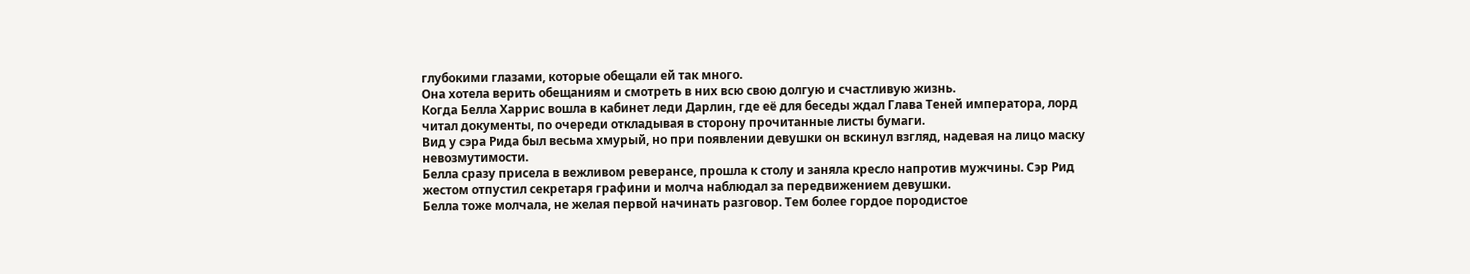глубокими глазами, которые обещали ей так много.
Она хотела верить обещаниям и смотреть в них всю свою долгую и счастливую жизнь.
Когда Белла Харрис вошла в кабинет леди Дарлин, где её для беседы ждал Глава Теней императора, лорд читал документы, по очереди откладывая в сторону прочитанные листы бумаги.
Вид у сэра Рида был весьма хмурый, но при появлении девушки он вскинул взгляд, надевая на лицо маску невозмутимости.
Белла сразу присела в вежливом реверансе, прошла к столу и заняла кресло напротив мужчины. Сэр Рид жестом отпустил секретаря графини и молча наблюдал за передвижением девушки.
Белла тоже молчала, не желая первой начинать разговор. Тем более гордое породистое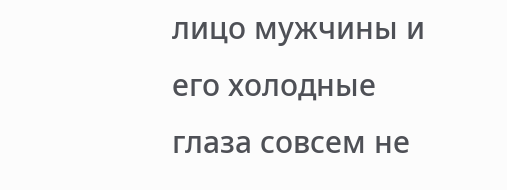лицо мужчины и его холодные глаза совсем не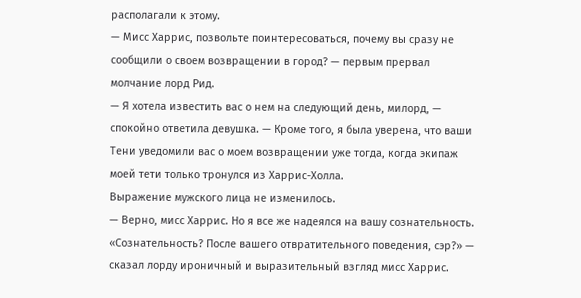располагали к этому.
— Мисс Харрис, позвольте поинтересоваться, почему вы сразу не сообщили о своем возвращении в город? — первым прервал молчание лорд Рид.
— Я хотела известить вас о нем на следующий день, милорд, — спокойно ответила девушка. — Кроме того, я была уверена, что ваши Тени уведомили вас о моем возвращении уже тогда, когда экипаж моей тети только тронулся из Харрис-Холла.
Выражение мужского лица не изменилось.
— Верно, мисс Харрис. Но я все же надеялся на вашу сознательность.
«Сознательность? После вашего отвратительного поведения, сэр?» — сказал лорду ироничный и выразительный взгляд мисс Харрис.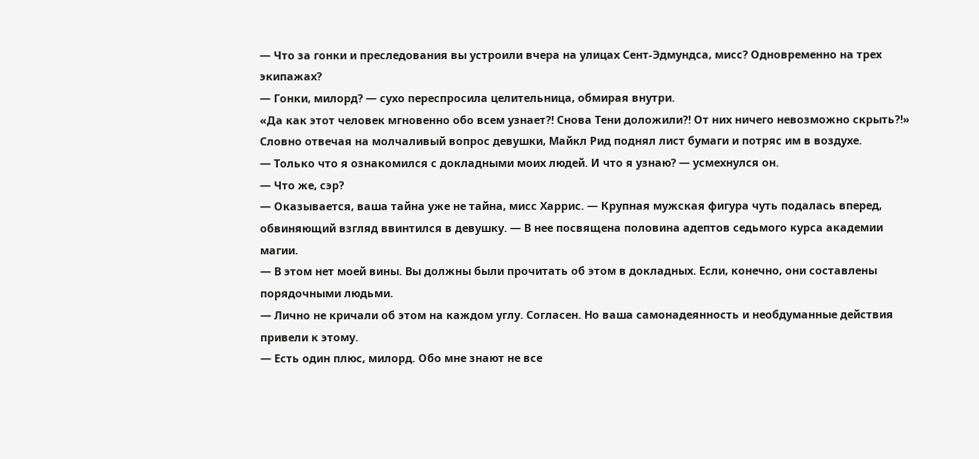— Что за гонки и преследования вы устроили вчера на улицах Сент-Эдмундса, мисс? Одновременно на трех экипажах?
— Гонки, милорд? — сухо переспросила целительница, обмирая внутри.
«Да как этот человек мгновенно обо всем узнает⁈ Снова Тени доложили⁈ От них ничего невозможно скрыть⁈»
Словно отвечая на молчаливый вопрос девушки, Майкл Рид поднял лист бумаги и потряс им в воздухе.
— Только что я ознакомился с докладными моих людей. И что я узнаю? — усмехнулся он.
— Что же, сэр?
— Оказывается, ваша тайна уже не тайна, мисс Харрис. — Крупная мужская фигура чуть подалась вперед, обвиняющий взгляд ввинтился в девушку. — В нее посвящена половина адептов седьмого курса академии магии.
— В этом нет моей вины. Вы должны были прочитать об этом в докладных. Если, конечно, они составлены порядочными людьми.
— Лично не кричали об этом на каждом углу. Согласен. Но ваша самонадеянность и необдуманные действия привели к этому.
— Есть один плюс, милорд. Обо мне знают не все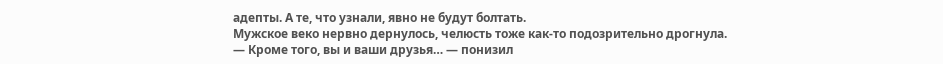адепты. А те, что узнали, явно не будут болтать.
Мужское веко нервно дернулось, челюсть тоже как-то подозрительно дрогнула.
— Кроме того, вы и ваши друзья… — понизил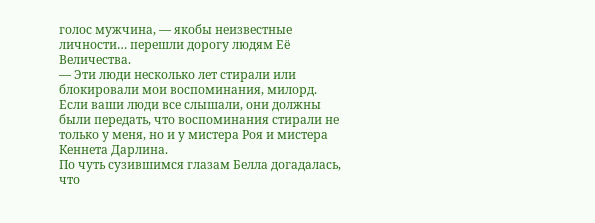голос мужчина, — якобы неизвестные личности… перешли дорогу людям Её Величества.
— Эти люди несколько лет стирали или блокировали мои воспоминания, милорд. Если ваши люди все слышали, они должны были передать, что воспоминания стирали не только у меня, но и у мистера Роя и мистера Кеннета Дарлина.
По чуть сузившимся глазам Белла догадалась, что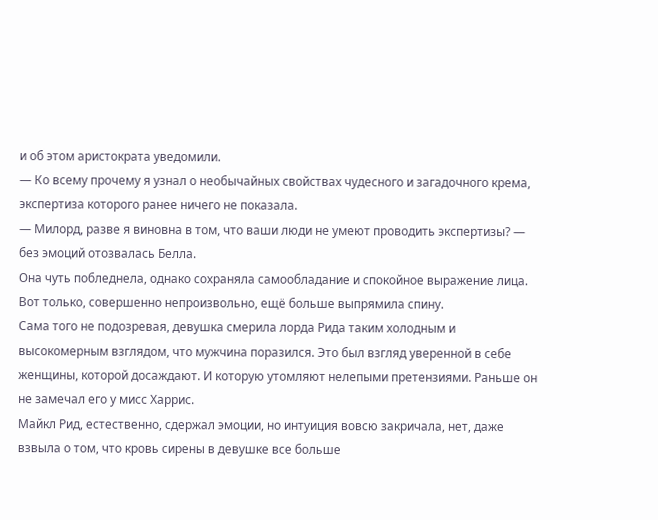и об этом аристократа уведомили.
— Ко всему прочему я узнал о необычайных свойствах чудесного и загадочного крема, экспертиза которого ранее ничего не показала.
— Милорд, разве я виновна в том, что ваши люди не умеют проводить экспертизы? — без эмоций отозвалась Белла.
Она чуть побледнела, однако сохраняла самообладание и спокойное выражение лица. Вот только, совершенно непроизвольно, ещё больше выпрямила спину.
Сама того не подозревая, девушка смерила лорда Рида таким холодным и высокомерным взглядом, что мужчина поразился. Это был взгляд уверенной в себе женщины, которой досаждают. И которую утомляют нелепыми претензиями. Раньше он не замечал его у мисс Харрис.
Майкл Рид, естественно, сдержал эмоции, но интуиция вовсю закричала, нет, даже взвыла о том, что кровь сирены в девушке все больше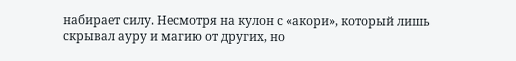набирает силу. Несмотря на кулон с «акори», который лишь скрывал ауру и магию от других, но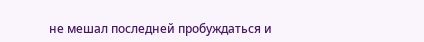не мешал последней пробуждаться и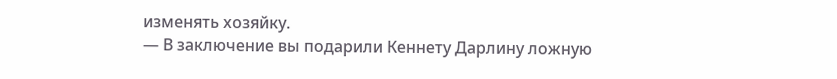изменять хозяйку.
— В заключение вы подарили Кеннету Дарлину ложную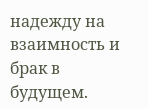надежду на взаимность и брак в будущем.